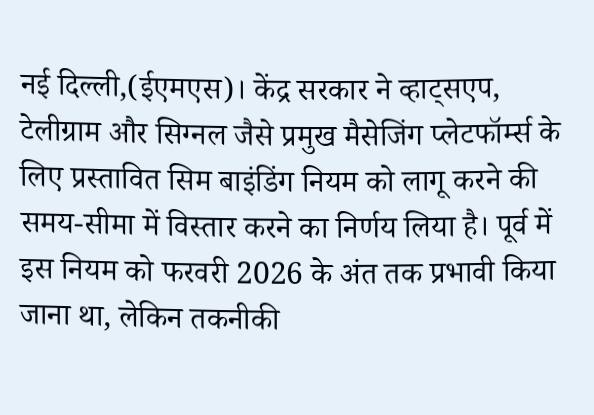नई दिल्ली,(ईएमएस)। केंद्र सरकार ने व्हाट्सएप, टेलीग्राम और सिग्नल जैसे प्रमुख मैसेजिंग प्लेटफॉर्म्स के लिए प्रस्तावित सिम बाइंडिंग नियम को लागू करने की समय-सीमा में विस्तार करने का निर्णय लिया है। पूर्व में इस नियम को फरवरी 2026 के अंत तक प्रभावी किया जाना था, लेकिन तकनीकी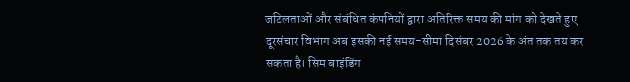जटिलताओं और संबंधित कंपनियों द्वारा अतिरिक्त समय की मांग को देखते हुए दूरसंचार विभाग अब इसकी नई समय-सीमा दिसंबर 2026 के अंत तक तय कर सकता है। सिम बाइंडिंग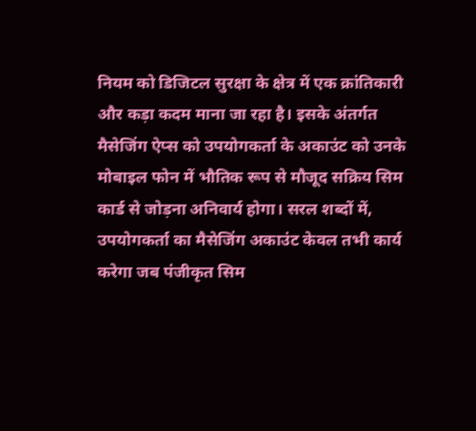नियम को डिजिटल सुरक्षा के क्षेत्र में एक क्रांतिकारी और कड़ा कदम माना जा रहा है। इसके अंतर्गत मैसेजिंग ऐप्स को उपयोगकर्ता के अकाउंट को उनके मोबाइल फोन में भौतिक रूप से मौजूद सक्रिय सिम कार्ड से जोड़ना अनिवार्य होगा। सरल शब्दों में, उपयोगकर्ता का मैसेजिंग अकाउंट केवल तभी कार्य करेगा जब पंजीकृत सिम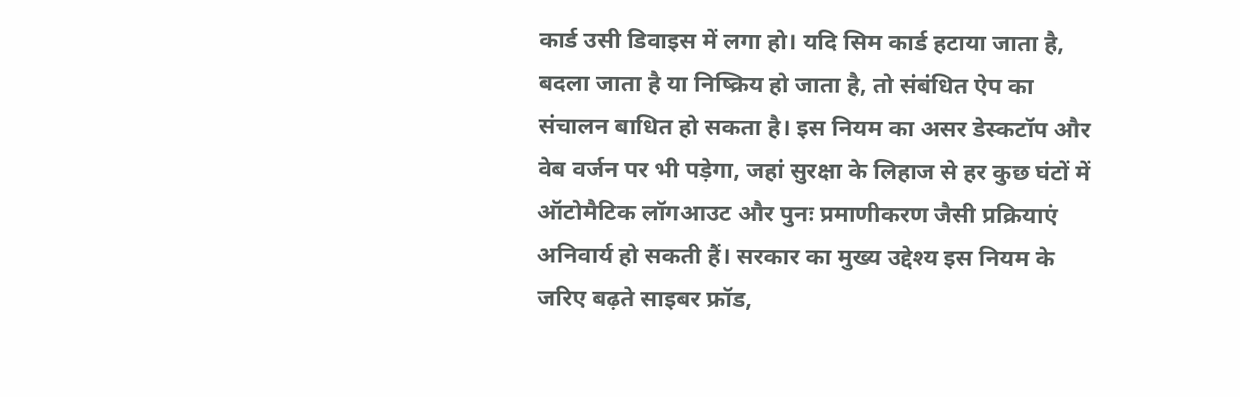कार्ड उसी डिवाइस में लगा हो। यदि सिम कार्ड हटाया जाता है, बदला जाता है या निष्क्रिय हो जाता है, तो संबंधित ऐप का संचालन बाधित हो सकता है। इस नियम का असर डेस्कटॉप और वेब वर्जन पर भी पड़ेगा, जहां सुरक्षा के लिहाज से हर कुछ घंटों में ऑटोमैटिक लॉगआउट और पुनः प्रमाणीकरण जैसी प्रक्रियाएं अनिवार्य हो सकती हैं। सरकार का मुख्य उद्देश्य इस नियम के जरिए बढ़ते साइबर फ्रॉड,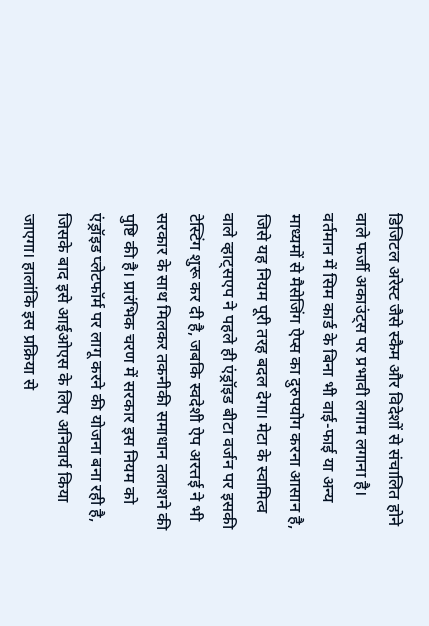डिजिटल अरेस्ट जैसे स्कैम और विदेशों से संचालित होने वाले फर्जी अकाउंट्स पर प्रभावी लगाम लगाना है। वर्तमान में सिम कार्ड के बिना भी वाई-फाई या अन्य माध्यमों से मैसेजिंग ऐप्स का दुरुपयोग करना आसान है, जिसे यह नियम पूरी तरह बदल देगा। मेटा के स्वामित्व वाले व्हाट्सएप ने पहले ही एंड्रॉइड बीटा वर्जन पर इसकी टेस्टिंग शुरू कर दी है, जबकि स्वदेशी ऐप अरत्तई ने भी सरकार के साथ मिलकर तकनीकी समाधान तलाशने की पुष्टि की है। प्रारंभिक चरण में सरकार इस नियम को एंड्रॉइड प्लेटफॉर्म पर लागू करने की योजना बना रही है, जिसके बाद इसे आईओएस के लिए अनिवार्य किया जाएगा। हालांकि इस प्रक्रिया से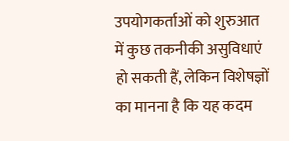उपयोगकर्ताओं को शुरुआत में कुछ तकनीकी असुविधाएं हो सकती हैं, लेकिन विशेषज्ञों का मानना है कि यह कदम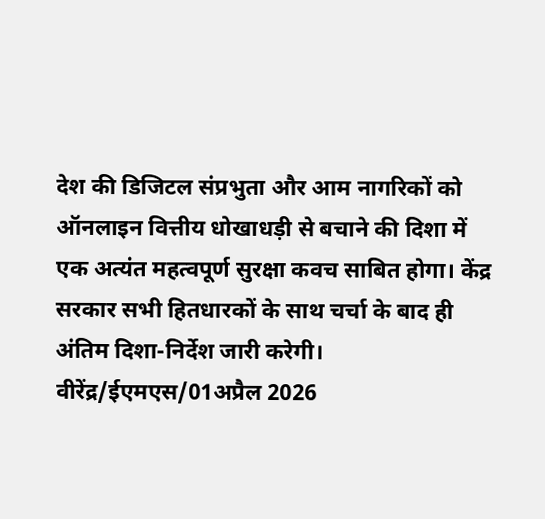देश की डिजिटल संप्रभुता और आम नागरिकों को ऑनलाइन वित्तीय धोखाधड़ी से बचाने की दिशा में एक अत्यंत महत्वपूर्ण सुरक्षा कवच साबित होगा। केंद्र सरकार सभी हितधारकों के साथ चर्चा के बाद ही अंतिम दिशा-निर्देश जारी करेगी। वीरेंद्र/ईएमएस/01अप्रैल 2026